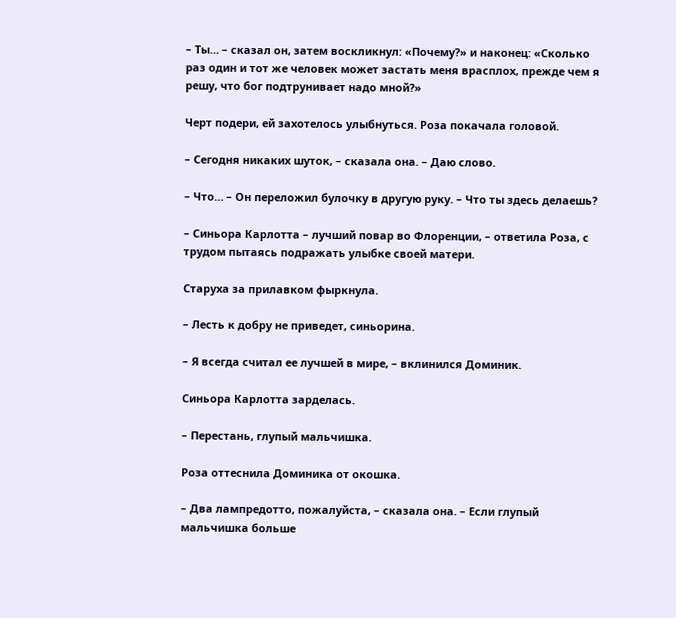– Ты… – сказал он, затем воскликнул: «Почему?» и наконец: «Сколько раз один и тот же человек может застать меня врасплох, прежде чем я решу, что бог подтрунивает надо мной?»

Черт подери, ей захотелось улыбнуться. Роза покачала головой.

– Сегодня никаких шуток, – сказала она. – Даю слово.

– Что… – Он переложил булочку в другую руку. – Что ты здесь делаешь?

– Синьора Карлотта – лучший повар во Флоренции, – ответила Роза, с трудом пытаясь подражать улыбке своей матери.

Старуха за прилавком фыркнула.

– Лесть к добру не приведет, синьорина.

– Я всегда считал ее лучшей в мире, – вклинился Доминик.

Синьора Карлотта зарделась.

– Перестань, глупый мальчишка.

Роза оттеснила Доминика от окошка.

– Два лампредотто, пожалуйста, – сказала она. – Если глупый мальчишка больше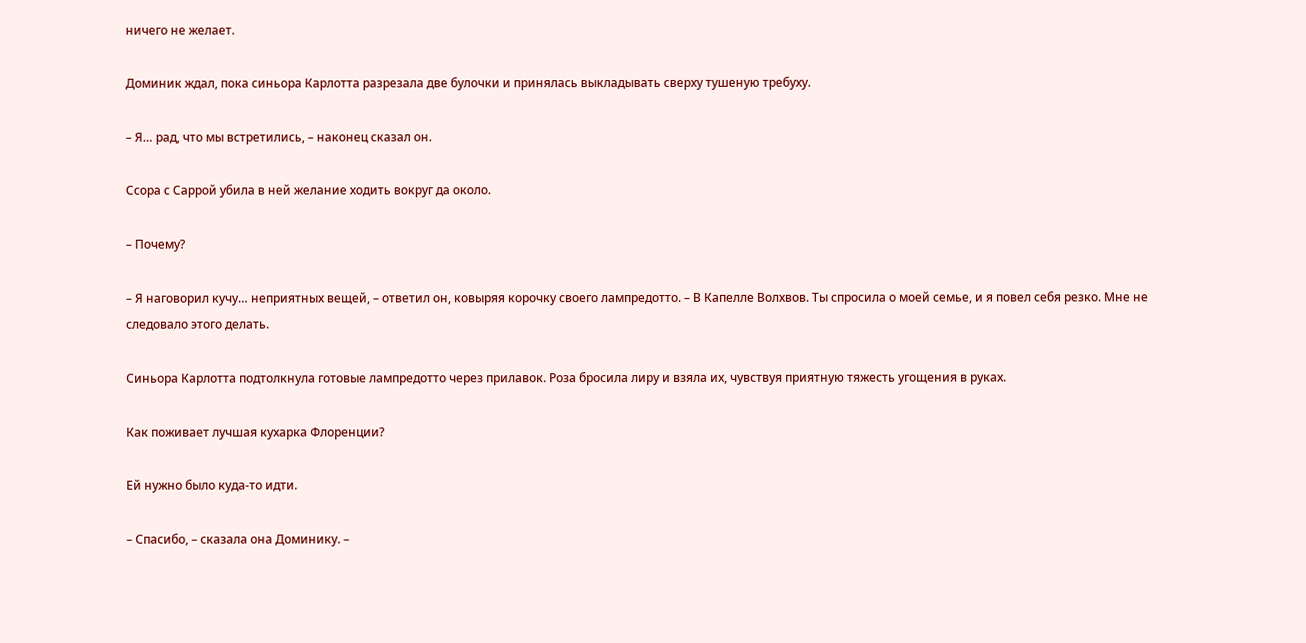ничего не желает.

Доминик ждал, пока синьора Карлотта разрезала две булочки и принялась выкладывать сверху тушеную требуху.

– Я… рад, что мы встретились, – наконец сказал он.

Ссора с Саррой убила в ней желание ходить вокруг да около.

– Почему?

– Я наговорил кучу… неприятных вещей, – ответил он, ковыряя корочку своего лампредотто. – В Капелле Волхвов. Ты спросила о моей семье, и я повел себя резко. Мне не следовало этого делать.

Синьора Карлотта подтолкнула готовые лампредотто через прилавок. Роза бросила лиру и взяла их, чувствуя приятную тяжесть угощения в руках.

Как поживает лучшая кухарка Флоренции?

Ей нужно было куда-то идти.

– Спасибо, – сказала она Доминику. –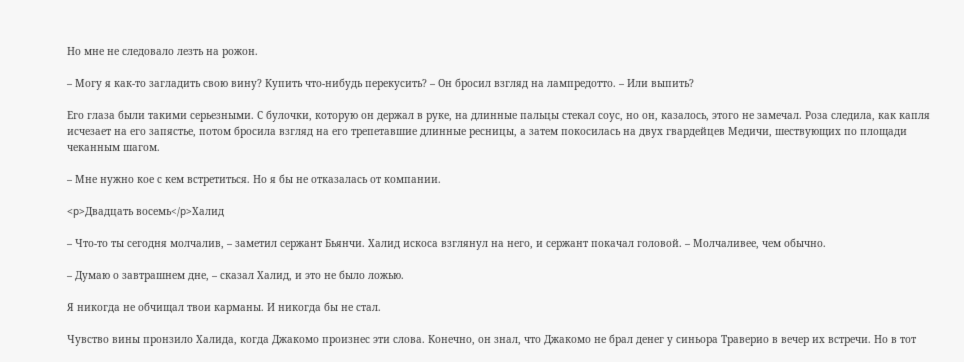Но мне не следовало лезть на рожон.

– Могу я как-то загладить свою вину? Купить что-нибудь перекусить? – Он бросил взгляд на лампредотто. – Или выпить?

Его глаза были такими серьезными. С булочки, которую он держал в руке, на длинные пальцы стекал соус, но он, казалось, этого не замечал. Роза следила, как капля исчезает на его запястье, потом бросила взгляд на его трепетавшие длинные ресницы, а затем покосилась на двух гвардейцев Медичи, шествующих по площади чеканным шагом.

– Мне нужно кое с кем встретиться. Но я бы не отказалась от компании.

<p>Двадцать восемь</p>Халид

– Что-то ты сегодня молчалив, – заметил сержант Бьянчи. Халид искоса взглянул на него, и сержант покачал головой. – Молчаливее, чем обычно.

– Думаю о завтрашнем дне, – сказал Халид, и это не было ложью.

Я никогда не обчищал твои карманы. И никогда бы не стал.

Чувство вины пронзило Халида, когда Джакомо произнес эти слова. Конечно, он знал, что Джакомо не брал денег у синьора Траверио в вечер их встречи. Но в тот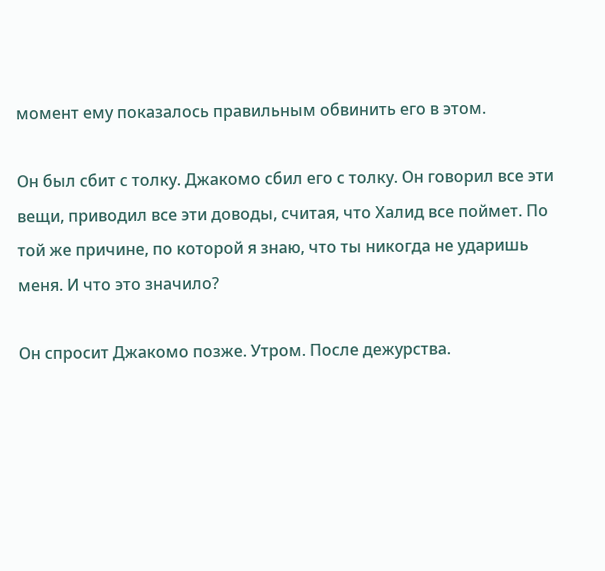момент ему показалось правильным обвинить его в этом.

Он был сбит с толку. Джакомо сбил его с толку. Он говорил все эти вещи, приводил все эти доводы, считая, что Халид все поймет. По той же причине, по которой я знаю, что ты никогда не ударишь меня. И что это значило?

Он спросит Джакомо позже. Утром. После дежурства.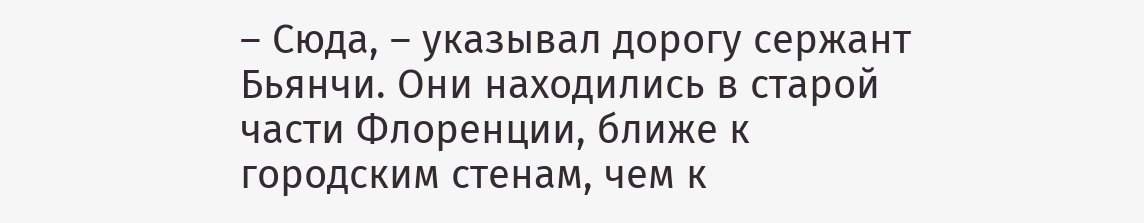– Сюда, – указывал дорогу сержант Бьянчи. Они находились в старой части Флоренции, ближе к городским стенам, чем к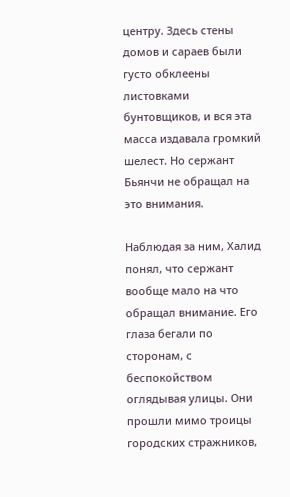центру. Здесь стены домов и сараев были густо обклеены листовками бунтовщиков, и вся эта масса издавала громкий шелест. Но сержант Бьянчи не обращал на это внимания.

Наблюдая за ним, Халид понял, что сержант вообще мало на что обращал внимание. Его глаза бегали по сторонам, с беспокойством оглядывая улицы. Они прошли мимо троицы городских стражников,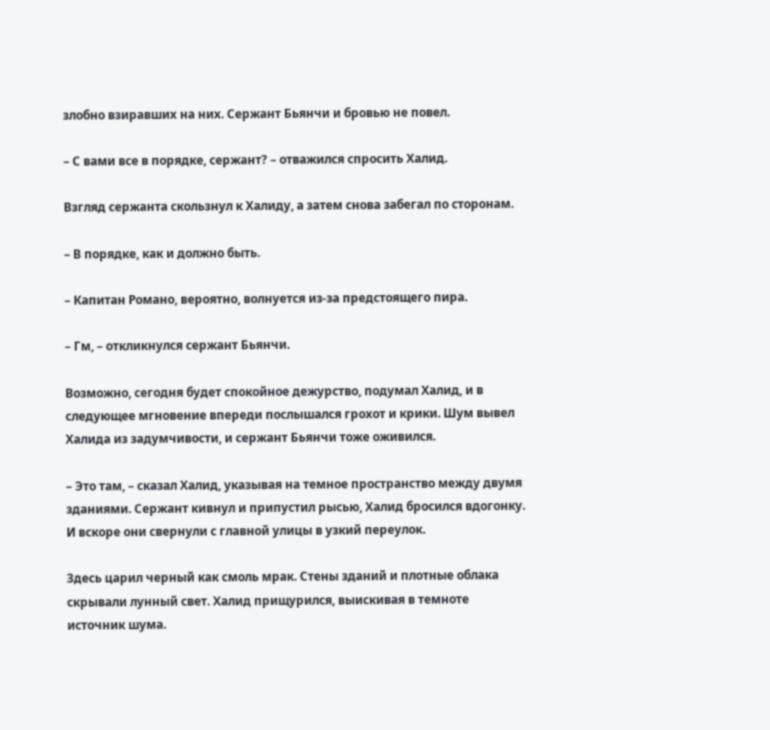злобно взиравших на них. Сержант Бьянчи и бровью не повел.

– С вами все в порядке, сержант? – отважился спросить Халид.

Взгляд сержанта скользнул к Халиду, а затем снова забегал по сторонам.

– В порядке, как и должно быть.

– Капитан Романо, вероятно, волнуется из-за предстоящего пира.

– Гм, – откликнулся сержант Бьянчи.

Возможно, сегодня будет спокойное дежурство, подумал Халид, и в следующее мгновение впереди послышался грохот и крики. Шум вывел Халида из задумчивости, и сержант Бьянчи тоже оживился.

– Это там, – сказал Халид, указывая на темное пространство между двумя зданиями. Сержант кивнул и припустил рысью, Халид бросился вдогонку. И вскоре они свернули с главной улицы в узкий переулок.

Здесь царил черный как смоль мрак. Стены зданий и плотные облака скрывали лунный свет. Халид прищурился, выискивая в темноте источник шума.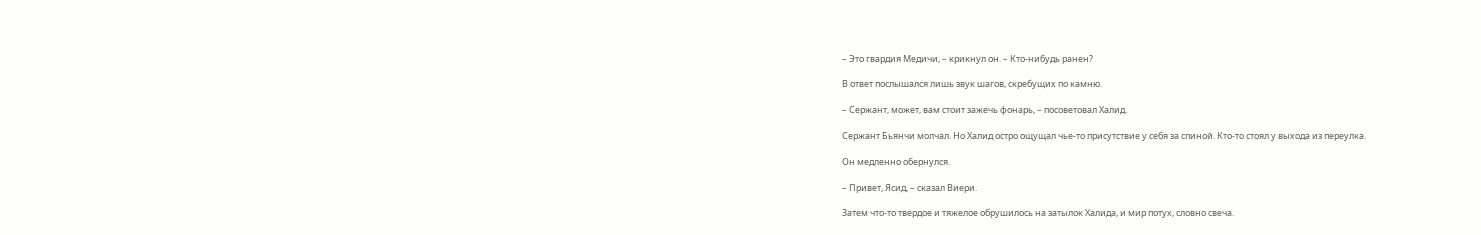– Это гвардия Медичи, – крикнул он. – Кто-нибудь ранен?

В ответ послышался лишь звук шагов, скребущих по камню.

– Сержант, может, вам стоит зажечь фонарь, – посоветовал Халид.

Сержант Бьянчи молчал. Но Халид остро ощущал чье-то присутствие у себя за спиной. Кто-то стоял у выхода из переулка.

Он медленно обернулся.

– Привет, Ясид, – сказал Виери.

Затем что-то твердое и тяжелое обрушилось на затылок Халида, и мир потух, словно свеча.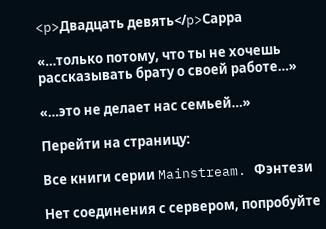<p>Двадцать девять</p>Сарра

«…только потому, что ты не хочешь рассказывать брату о своей работе…»

«…это не делает нас семьей…»

Перейти на страницу:

Все книги серии Mainstream. Фэнтези

Нет соединения с сервером, попробуйте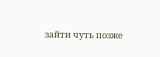зайти чуть позже